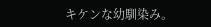キケンな幼馴染み。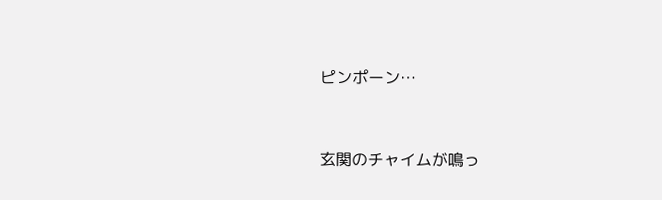ピンポーン…


玄関のチャイムが鳴っ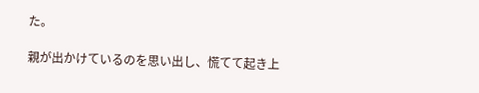た。

親が出かけているのを思い出し、慌てて起き上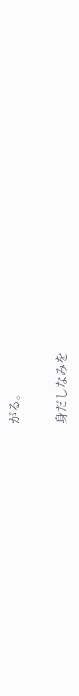がる。

身だしなみを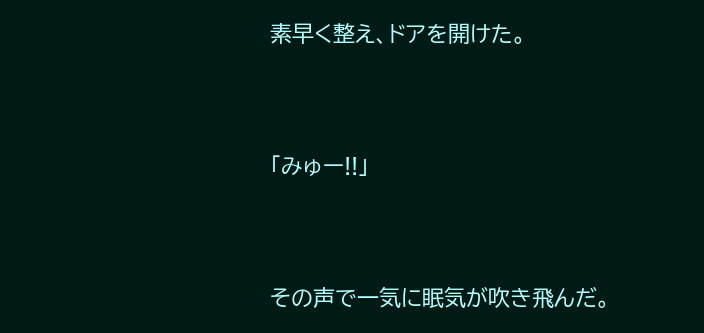素早く整え、ドアを開けた。


「みゅー!!」


その声で一気に眠気が吹き飛んだ。